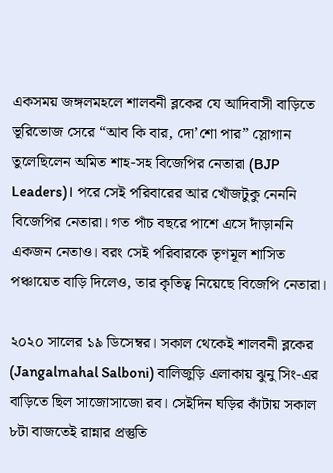একসময় জঙ্গলমহলে শালবনী ব্লকের যে আদিবাসী বাড়িতে ভূরিভোজ সেরে “আব কি বার, দো’শো পার” স্লোগান তুলেছিলেন অমিত শাহ-সহ বিজেপির নেতারা (BJP Leaders)। পরে সেই পরিবারের আর খোঁজটুকু নেননি বিজেপির নেতারা। গত পাঁচ বছরে পাশে এসে দাঁড়াননি একজন নেতাও। বরং সেই পরিবারকে তৃণমূল শাসিত পঞ্চায়েত বাড়ি দিলেও, তার কৃতিত্ব নিয়েছে বিজেপি নেতারা।

২০২০ সালের ১৯ ডিসেম্বর। সকাল থেকেই শালবনী ব্লকের (Jangalmahal Salboni) বালিজুড়ি এলাকায় ঝুনু সিং-এর বাড়িতে ছিল সাজোসাজো রব। সেইদিন ঘড়ির কাঁটায় সকাল ৮টা বাজতেই রান্নার প্রস্তুতি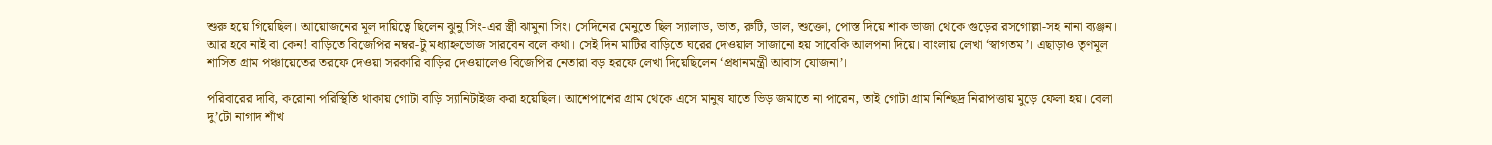শুরু হয়ে গিয়েছিল। আয়োজনের মূল দায়িত্বে ছিলেন ঝুনু সিং-এর স্ত্রী ঝামুনা সিং। সেদিনের মেনুতে ছিল স্যালাড, ভাত, রুটি, ডাল, শুক্তো, পোস্ত দিয়ে শাক ভাজা থেকে গুড়ের রসগোল্লা-সহ নানা ব্যঞ্জন। আর হবে নাই বা কেন! বাড়িতে বিজেপির নম্বর-টু মধ্যাহ্নভোজ সারবেন বলে কথা। সেই দিন মাটির বাড়িতে ঘরের দেওয়াল সাজানো হয় সাবেকি আলপনা দিয়ে। বাংলায় লেখা ‘স্বাগতম’। এছাড়াও তৃণমূল শাসিত গ্রাম পঞ্চায়েতের তরফে দেওয়া সরকারি বাড়ির দেওয়ালেও বিজেপির নেতারা বড় হরফে লেখা দিয়েছিলেন ‘প্রধানমন্ত্রী আবাস যোজনা’।

পরিবারের দাবি, করোনা পরিস্থিতি থাকায় গোটা বাড়ি স্যানিটাইজ করা হয়েছিল। আশেপাশের গ্রাম থেকে এসে মানুষ যাতে ভিড় জমাতে না পারেন, তাই গোটা গ্রাম নিশ্ছিদ্র নিরাপত্তায় মুড়ে ফেলা হয়। বেলা দু’টো নাগাদ শাঁখ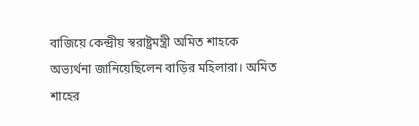বাজিয়ে কেন্দ্রীয় স্বরাষ্ট্রমন্ত্রী অমিত শাহকে অভ্যর্থনা জানিয়েছিলেন বাড়ির মহিলারা। অমিত শাহের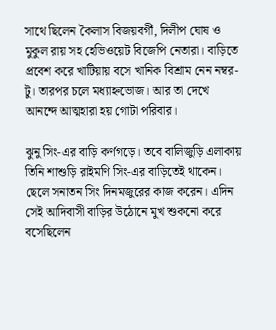সাথে ছিলেন কৈলাস বিজয়বর্গী, দিলীপ ঘোষ ও মুকুল রায় সহ হেভিওয়েট বিজেপি নেতারা। বাড়িতে প্রবেশ করে খাটিয়ায় বসে খানিক বিশ্রাম নেন নম্বর-টু। তারপর চলে মধ্যাহ্নভোজ। আর তা দেখে আনন্দে আত্মহারা হয় গোটা পরিবার।

ঝুনু সিং-এর বাড়ি কর্ণগড়ে। তবে বালিজুড়ি এলাকায় তিনি শাশুড়ি রাইমণি সিং-এর বাড়িতেই থাকেন। ছেলে সনাতন সিং দিনমজুরের কাজ করেন। এদিন সেই আদিবাসী বাড়ির উঠোনে মুখ শুকনো করে বসেছিলেন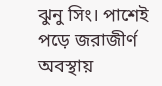ঝুনু সিং। পাশেই পড়ে জরাজীর্ণ অবস্থায়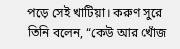পড়ে সেই খাটিয়া। করুণ সুরে তিনি বলেন, “কেউ আর খোঁজ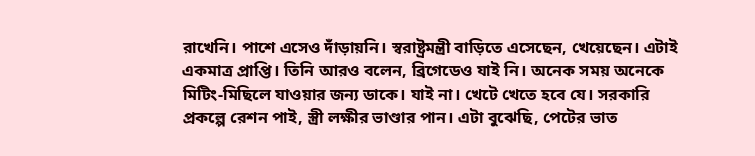রাখেনি। পাশে এসেও দাঁড়ায়নি। স্বরাষ্ট্রমন্ত্রী বাড়িতে এসেছেন, খেয়েছেন। এটাই একমাত্র প্রাপ্তি। তিনি আরও বলেন, ব্রিগেডেও যাই নি। অনেক সময় অনেকে মিটিং-মিছিলে যাওয়ার জন্য ডাকে। যাই না। খেটে খেতে হবে যে। সরকারি প্রকল্পে রেশন পাই, স্ত্রী লক্ষীর ভাণ্ডার পান। এটা বুঝেছি, পেটের ভাত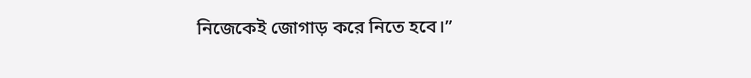নিজেকেই জোগাড় করে নিতে হবে।”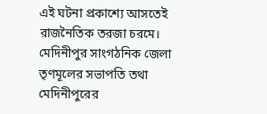এই ঘটনা প্রকাশ্যে আসতেই রাজনৈতিক তরজা চরমে। মেদিনীপুর সাংগঠনিক জেলা তৃণমূলের সভাপতি তথা মেদিনীপুরের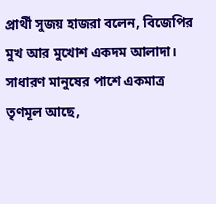প্রার্থী সুজয় হাজরা বলেন, বিজেপির মুখ আর মুখোশ একদম আলাদা। সাধারণ মানুষের পাশে একমাত্র তৃণমূল আছে,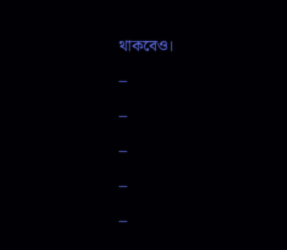থাকবেও।

–

–

–

–

–